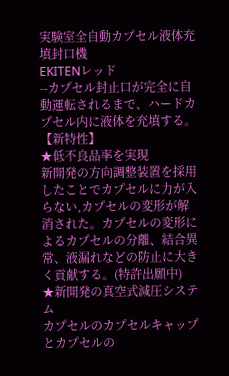実験室全自動カプセル液体充填封口機
EKITENレッド
--カプセル封止口が完全に自動運転されるまで、ハードカプセル内に液体を充填する。
【新特性】
★低不良品率を実現
新開発の方向調整装置を採用したことでカプセルに力が入らない,カプセルの変形が解消された。カプセルの変形によるカプセルの分離、結合異常、液漏れなどの防止に大きく貢献する。(特許出願中)
★新開発の真空式減圧システム
カプセルのカプセルキャップとカプセルの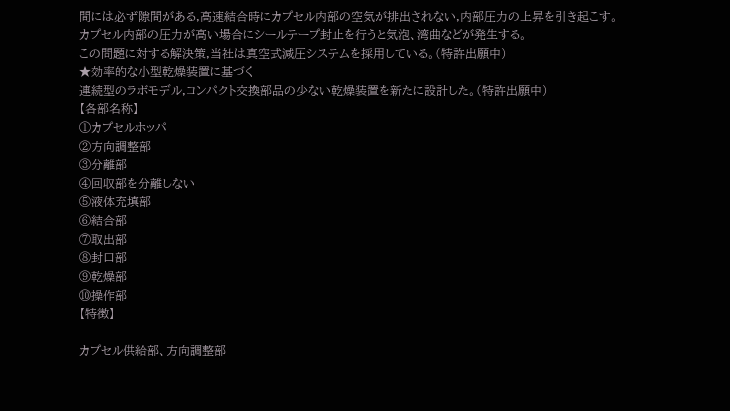間には必ず隙間がある,高速結合時にカプセル内部の空気が排出されない,内部圧力の上昇を引き起こす。
カプセル内部の圧力が高い場合にシールテープ封止を行うと気泡、湾曲などが発生する。
この問題に対する解決策,当社は真空式減圧システムを採用している。(特許出願中)
★効率的な小型乾燥装置に基づく
連続型のラボモデル,コンパクト交換部品の少ない乾燥装置を新たに設計した。(特許出願中)
【各部名称】
①カプセルホッパ
②方向調整部
③分離部
④回収部を分離しない
⑤液体充填部
⑥結合部
⑦取出部
⑧封口部
⑨乾燥部
⑩操作部
【特徴】

カプセル供給部、方向調整部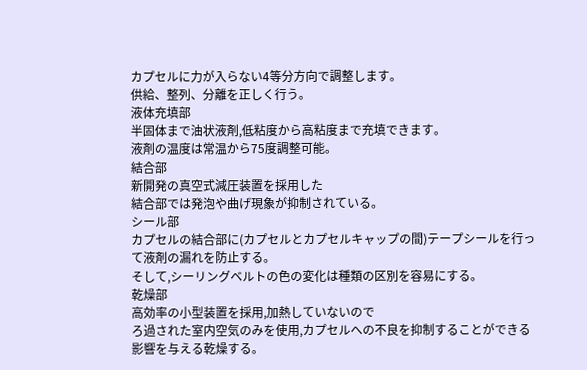カプセルに力が入らない4等分方向で調整します。
供給、整列、分離を正しく行う。
液体充填部
半固体まで油状液剤,低粘度から高粘度まで充填できます。
液剤の温度は常温から75度調整可能。
結合部
新開発の真空式減圧装置を採用した
結合部では発泡や曲げ現象が抑制されている。
シール部
カプセルの結合部に(カプセルとカプセルキャップの間)テープシールを行って液剤の漏れを防止する。
そして,シーリングベルトの色の変化は種類の区別を容易にする。
乾燥部
高効率の小型装置を採用,加熱していないので
ろ過された室内空気のみを使用,カプセルへの不良を抑制することができる影響を与える乾燥する。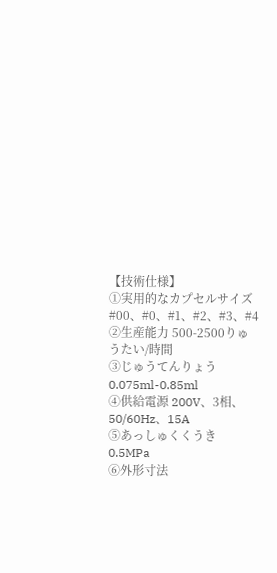【技術仕様】
①実用的なカプセルサイズ #00、#0、#1、#2、#3、#4
②生産能力 500-2500りゅうたい/時間
③じゅうてんりょう 0.075ml-0.85ml
④供給電源 200V、3相、50/60Hz、15A
⑤あっしゅくくうき 0.5MPa
⑥外形寸法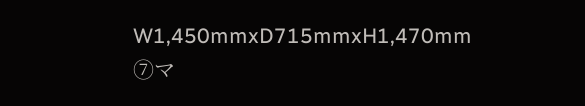W1,450mmxD715mmxH1,470mm
⑦マ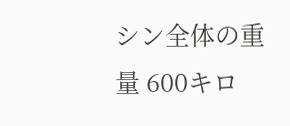シン全体の重量 600キロ